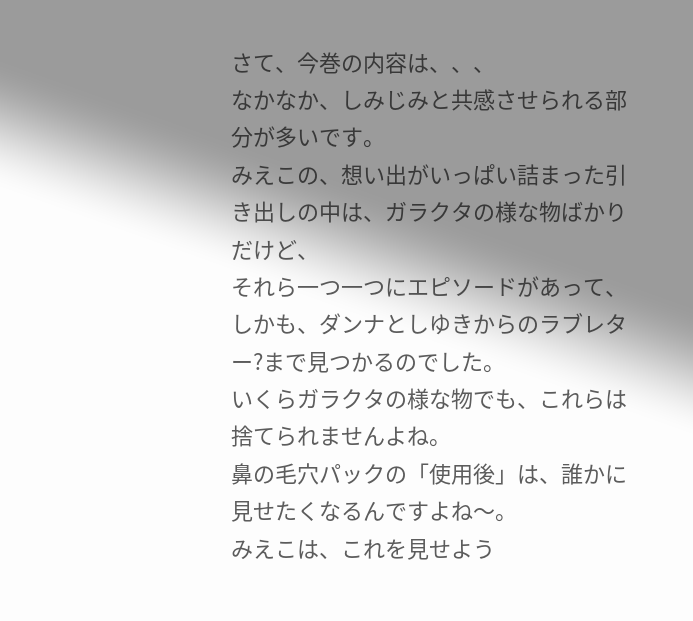さて、今巻の内容は、、、
なかなか、しみじみと共感させられる部分が多いです。
みえこの、想い出がいっぱい詰まった引き出しの中は、ガラクタの様な物ばかりだけど、
それら一つ一つにエピソードがあって、しかも、ダンナとしゆきからのラブレター?まで見つかるのでした。
いくらガラクタの様な物でも、これらは捨てられませんよね。
鼻の毛穴パックの「使用後」は、誰かに見せたくなるんですよね〜。
みえこは、これを見せよう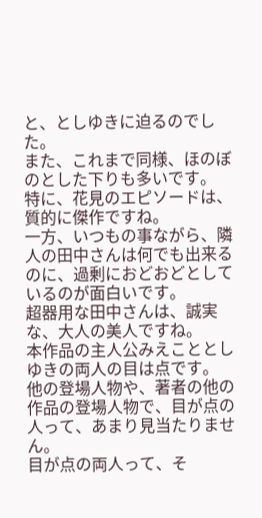と、としゆきに迫るのでした。
また、これまで同様、ほのぼのとした下りも多いです。
特に、花見のエピソードは、質的に傑作ですね。
一方、いつもの事ながら、隣人の田中さんは何でも出来るのに、過剰におどおどとしているのが面白いです。
超器用な田中さんは、誠実な、大人の美人ですね。
本作品の主人公みえこととしゆきの両人の目は点です。
他の登場人物や、著者の他の作品の登場人物で、目が点の人って、あまり見当たりません。
目が点の両人って、そ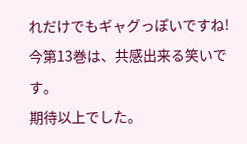れだけでもギャグっぽいですね!
今第13巻は、共感出来る笑いです。
期待以上でした。